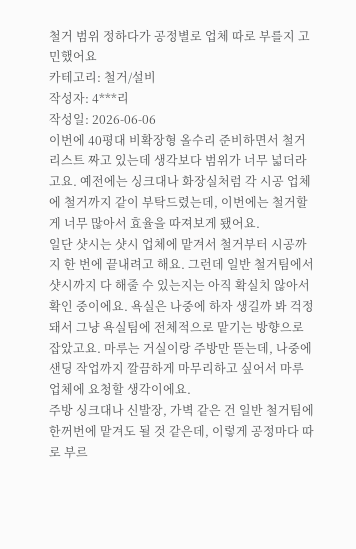철거 범위 정하다가 공정별로 업체 따로 부를지 고민했어요
카테고리: 철거/설비
작성자: 4***리
작성일: 2026-06-06
이번에 40평대 비확장형 올수리 준비하면서 철거 리스트 짜고 있는데 생각보다 범위가 너무 넓더라고요. 예전에는 싱크대나 화장실처럼 각 시공 업체에 철거까지 같이 부탁드렸는데, 이번에는 철거할 게 너무 많아서 효율을 따져보게 됐어요.
일단 샷시는 샷시 업체에 맡겨서 철거부터 시공까지 한 번에 끝내려고 해요. 그런데 일반 철거팀에서 샷시까지 다 해줄 수 있는지는 아직 확실치 않아서 확인 중이에요. 욕실은 나중에 하자 생길까 봐 걱정돼서 그냥 욕실팀에 전체적으로 맡기는 방향으로 잡았고요. 마루는 거실이랑 주방만 뜯는데, 나중에 샌딩 작업까지 깔끔하게 마무리하고 싶어서 마루 업체에 요청할 생각이에요.
주방 싱크대나 신발장, 가벽 같은 건 일반 철거팀에 한꺼번에 맡겨도 될 것 같은데, 이렇게 공정마다 따로 부르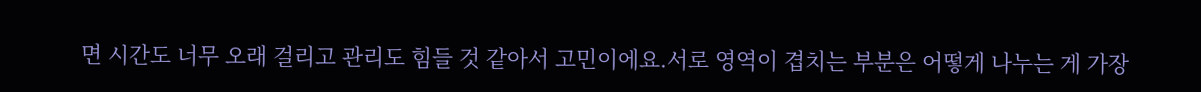면 시간도 너무 오래 걸리고 관리도 힘들 것 같아서 고민이에요.서로 영역이 겹치는 부분은 어떻게 나누는 게 가장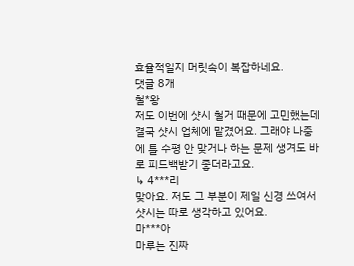효율적일지 머릿속이 복잡하네요.
댓글 8개
철*왕
저도 이번에 샷시 철거 때문에 고민했는데 결국 샷시 업체에 맡겼어요. 그래야 나중에 틀 수평 안 맞거나 하는 문제 생겨도 바로 피드백받기 좋더라고요.
↳ 4***리
맞아요. 저도 그 부분이 제일 신경 쓰여서 샷시는 따로 생각하고 있어요.
마***아
마루는 진짜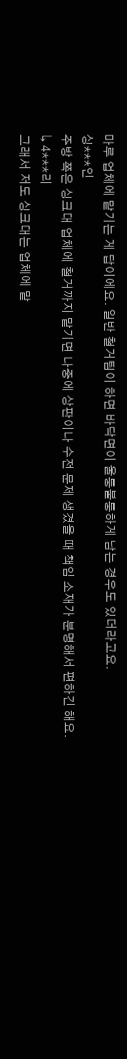마루 업체에 맡기는 게 답이에요. 일반 철거팀이 하면 바닥면이 울퉁불퉁하게 남는 경우도 있더라고요.
싱***인
주방 쪽은 싱크대 업체에 철거까지 맡기면 나중에 상판이나 수전 문제 생겼을 때 책임 소재가 분명해서 편하긴 해요.
↳ 4***리
그래서 저도 싱크대는 업체에 맡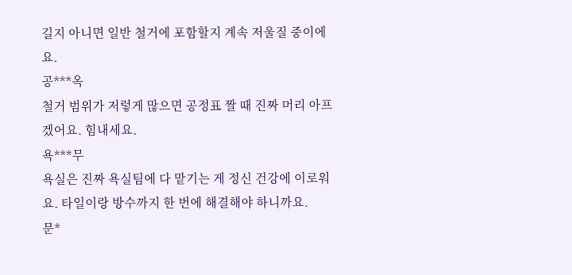길지 아니면 일반 철거에 포함할지 계속 저울질 중이에요.
공***옥
철거 범위가 저렇게 많으면 공정표 짤 때 진짜 머리 아프겠어요. 힘내세요.
욕***무
욕실은 진짜 욕실팀에 다 맡기는 게 정신 건강에 이로워요. 타일이랑 방수까지 한 번에 해결해야 하니까요.
문*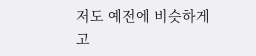저도 예전에 비슷하게 고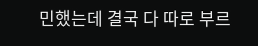민했는데 결국 다 따로 부르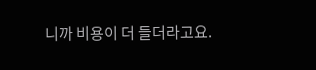니까 비용이 더 들더라고요.